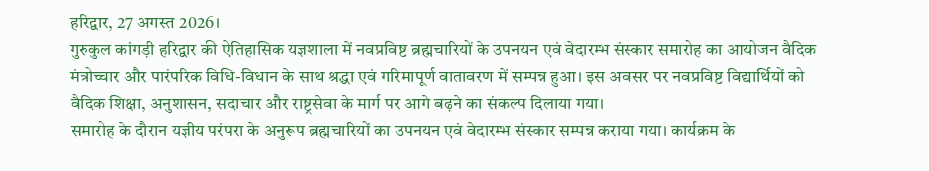हरिद्वार, 27 अगस्त 2026।
गुरुकुल कांगड़ी हरिद्वार की ऐतिहासिक यज्ञशाला में नवप्रविष्ट ब्रह्मचारियों के उपनयन एवं वेदारम्भ संस्कार समारोह का आयोजन वैदिक मंत्रोच्चार और पारंपरिक विधि-विधान के साथ श्रद्धा एवं गरिमापूर्ण वातावरण में सम्पन्न हुआ। इस अवसर पर नवप्रविष्ट विद्यार्थियों को वैदिक शिक्षा, अनुशासन, सदाचार और राष्ट्रसेवा के मार्ग पर आगे बढ़ने का संकल्प दिलाया गया।
समारोह के दौरान यज्ञीय परंपरा के अनुरूप ब्रह्मचारियों का उपनयन एवं वेदारम्भ संस्कार सम्पन्न कराया गया। कार्यक्रम के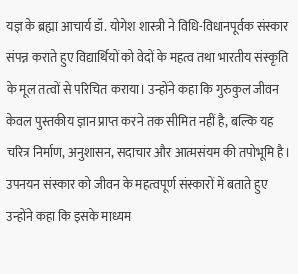यज्ञ के ब्रह्मा आचार्य डॉ. योगेश शास्त्री ने विधि-विधानपूर्वक संस्कार संपन्न कराते हुए विद्यार्थियों को वेदों के महत्व तथा भारतीय संस्कृति के मूल तत्वों से परिचित कराया। उन्होंने कहा कि गुरुकुल जीवन केवल पुस्तकीय ज्ञान प्राप्त करने तक सीमित नहीं है, बल्कि यह चरित्र निर्माण, अनुशासन, सदाचार और आत्मसंयम की तपोभूमि है। उपनयन संस्कार को जीवन के महत्वपूर्ण संस्कारों में बताते हुए उन्होंने कहा कि इसके माध्यम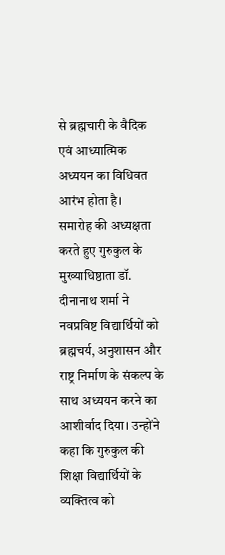से ब्रह्मचारी के वैदिक एवं आध्यात्मिक अध्ययन का विधिवत आरंभ होता है।
समारोह की अध्यक्षता करते हुए गुरुकुल के मुख्याधिष्ठाता डॉ. दीनानाथ शर्मा ने नवप्रविष्ट विद्यार्थियों को ब्रह्मचर्य, अनुशासन और राष्ट्र निर्माण के संकल्प के साथ अध्ययन करने का आशीर्वाद दिया। उन्होंने कहा कि गुरुकुल की शिक्षा विद्यार्थियों के व्यक्तित्व को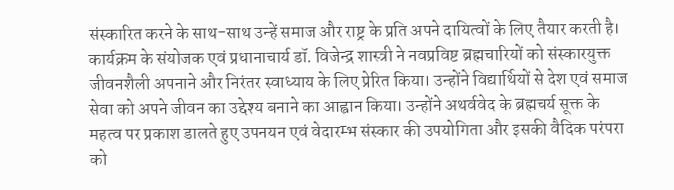संस्कारित करने के साथ-साथ उन्हें समाज और राष्ट्र के प्रति अपने दायित्वों के लिए तैयार करती है।
कार्यक्रम के संयोजक एवं प्रधानाचार्य डॉ. विजेन्द्र शास्त्री ने नवप्रविष्ट ब्रह्मचारियों को संस्कारयुक्त जीवनशैली अपनाने और निरंतर स्वाध्याय के लिए प्रेरित किया। उन्होंने विद्यार्थियों से देश एवं समाज सेवा को अपने जीवन का उद्देश्य बनाने का आह्वान किया। उन्होंने अथर्ववेद के ब्रह्मचर्य सूक्त के महत्व पर प्रकाश डालते हुए उपनयन एवं वेदारम्भ संस्कार की उपयोगिता और इसकी वैदिक परंपरा को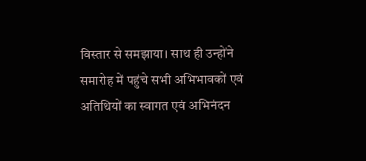विस्तार से समझाया। साथ ही उन्होंने समारोह में पहुंचे सभी अभिभावकों एवं अतिथियों का स्वागत एवं अभिनंदन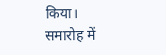किया।
समारोह में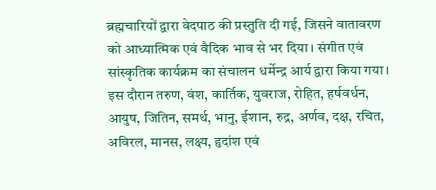ब्रह्मचारियों द्वारा वेदपाठ की प्रस्तुति दी गई, जिसने वातावरण को आध्यात्मिक एवं वैदिक भाव से भर दिया। संगीत एवं सांस्कृतिक कार्यक्रम का संचालन धर्मेन्द्र आर्य द्वारा किया गया। इस दौरान तरुण, वंश, कार्तिक, युवराज, रोहित, हर्षवर्धन, आयुष, जितिन, समर्थ, भानु, ईशान, रुद्र, अर्णव, दक्ष, रचित, अविरल, मानस, लक्ष्य, हृदांश एवं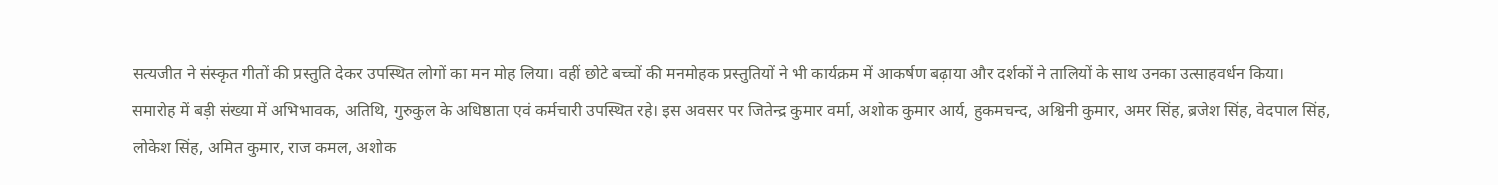सत्यजीत ने संस्कृत गीतों की प्रस्तुति देकर उपस्थित लोगों का मन मोह लिया। वहीं छोटे बच्चों की मनमोहक प्रस्तुतियों ने भी कार्यक्रम में आकर्षण बढ़ाया और दर्शकों ने तालियों के साथ उनका उत्साहवर्धन किया।
समारोह में बड़ी संख्या में अभिभावक, अतिथि, गुरुकुल के अधिष्ठाता एवं कर्मचारी उपस्थित रहे। इस अवसर पर जितेन्द्र कुमार वर्मा, अशोक कुमार आर्य, हुकमचन्द, अश्विनी कुमार, अमर सिंह, ब्रजेश सिंह, वेदपाल सिंह, लोकेश सिंह, अमित कुमार, राज कमल, अशोक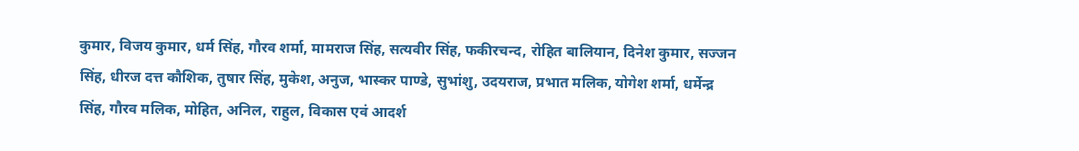कुमार, विजय कुमार, धर्म सिंह, गौरव शर्मा, मामराज सिंह, सत्यवीर सिंह, फकीरचन्द, रोहित बालियान, दिनेश कुमार, सज्जन सिंह, धीरज दत्त कौशिक, तुषार सिंह, मुकेश, अनुज, भास्कर पाण्डे, सुभांशु, उदयराज, प्रभात मलिक, योगेश शर्मा, धर्मेन्द्र सिंह, गौरव मलिक, मोहित, अनिल, राहुल, विकास एवं आदर्श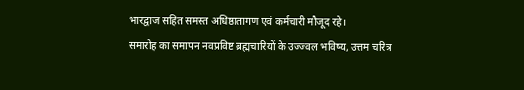भारद्वाज सहित समस्त अधिष्ठातागण एवं कर्मचारी मौजूद रहे।
समारोह का समापन नवप्रविष्ट ब्रह्मचारियों के उज्ज्वल भविष्य, उत्तम चरित्र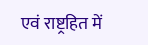एवं राष्ट्रहित में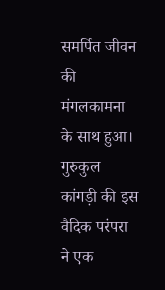समर्पित जीवन की मंगलकामना के साथ हुआ। गुरुकुल कांगड़ी की इस वैदिक परंपरा ने एक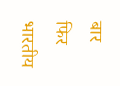बार फिर भारतीय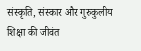संस्कृति, संस्कार और गुरुकुलीय शिक्षा की जीवंत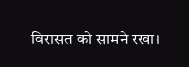विरासत को सामने रखा।